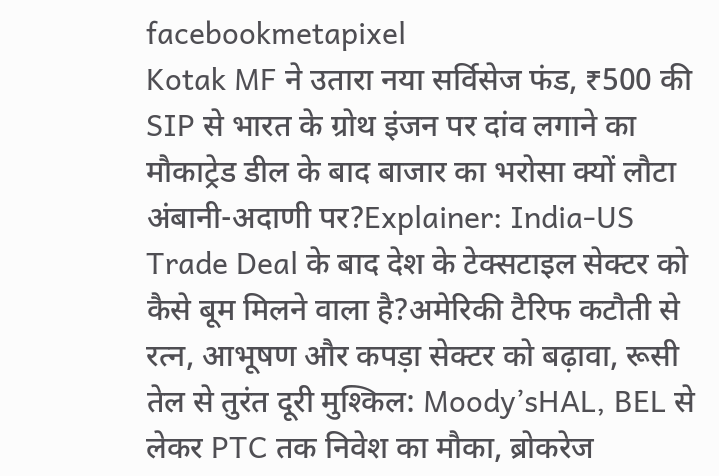facebookmetapixel
Kotak MF ने उतारा नया सर्विसेज फंड, ₹500 की SIP से भारत के ग्रोथ इंजन पर दांव लगाने का मौकाट्रेड डील के बाद बाजार का भरोसा क्यों लौटा अंबानी-अदाणी पर?Explainer: India-US Trade Deal के बाद देश के टेक्सटाइल सेक्टर को कैसे बूम मिलने वाला है?अमेरिकी टैरिफ कटौती से रत्न, आभूषण और कपड़ा सेक्टर को बढ़ावा, रूसी तेल से तुरंत दूरी मुश्किल: Moody’sHAL, BEL से लेकर PTC तक निवेश का मौका, ब्रोकरेज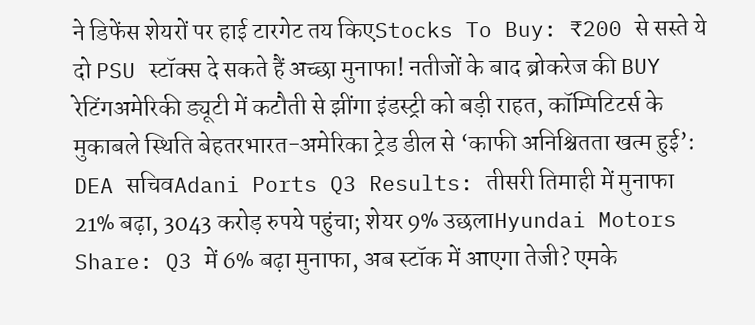ने डिफेंस शेयरों पर हाई टारगेट तय किएStocks To Buy: ₹200 से सस्ते ये दो PSU स्टॉक्स दे सकते हैं अच्छा मुनाफा! नतीजों के बाद ब्रोकरेज की BUY रेटिंगअमेरिकी ड्यूटी में कटौती से झींगा इंडस्ट्री को बड़ी राहत, कॉम्पिटिटर्स के मुकाबले स्थिति बेहतरभारत-अमेरिका ट्रेड डील से ‘काफी अनिश्चितता खत्म हुई’: DEA सचिवAdani Ports Q3 Results: तीसरी तिमाही में मुनाफा 21% बढ़ा, 3043 करोड़ रुपये पहुंचा; शेयर 9% उछलाHyundai Motors Share: Q3 में 6% बढ़ा मुनाफा, अब स्टॉक में आएगा तेजी? एमके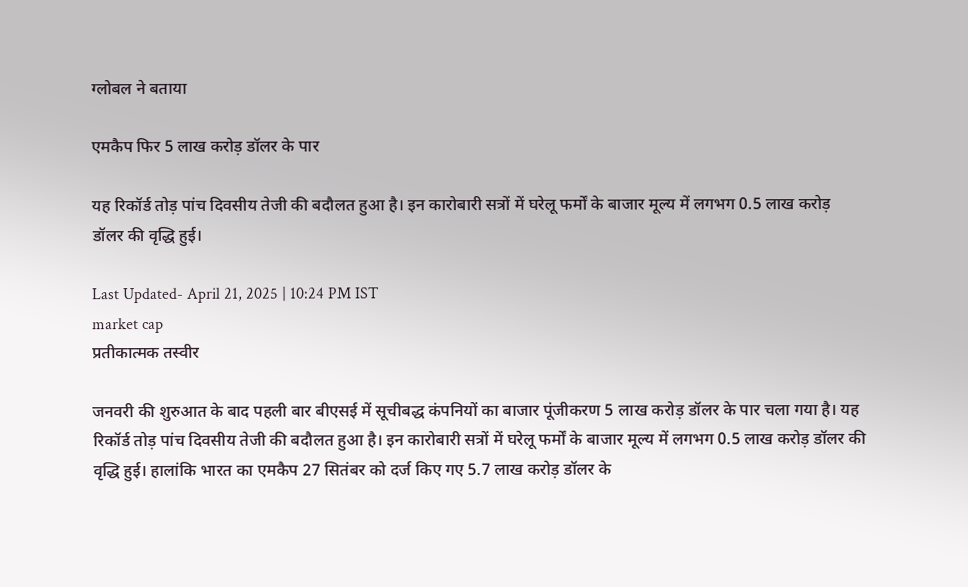ग्लोबल ने बताया

एमकैप फिर 5 लाख करोड़ डॉलर के पार

यह रिकॉर्ड तोड़ पांच दिवसीय तेजी की बदौलत हुआ है। इन कारोबारी सत्रों में घरेलू फर्मों के बाजार मूल्य में लगभग 0.5 लाख करोड़ डॉलर की वृद्धि हुई।

Last Updated- April 21, 2025 | 10:24 PM IST
market cap
प्रतीकात्मक तस्वीर

जनवरी की शुरुआत के बाद पहली बार बीएसई में सूचीबद्ध कंपनियों का बाजार पूंजीकरण 5 लाख करोड़ डॉलर के पार चला गया है। यह रिकॉर्ड तोड़ पांच दिवसीय तेजी की बदौलत हुआ है। इन कारोबारी सत्रों में घरेलू फर्मों के बाजार मूल्य में लगभग 0.5 लाख करोड़ डॉलर की वृद्धि हुई। हालांकि भारत का एमकैप 27 सितंबर को दर्ज किए गए 5.7 लाख करोड़ डॉलर के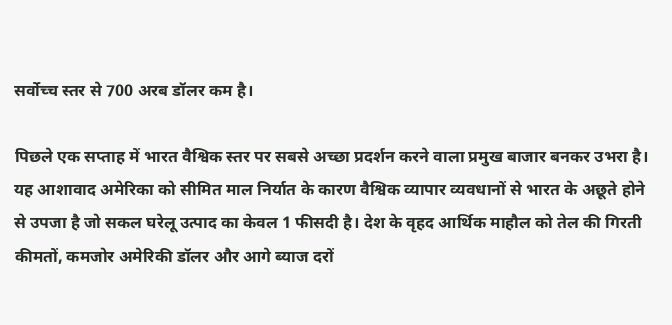सर्वोच्च स्तर से 700 अरब डॉलर कम है।

पिछले एक सप्ताह में भारत वैश्विक स्तर पर सबसे अच्छा प्रदर्शन करने वाला प्रमुख बाजार बनकर उभरा है। यह आशावाद अमेरिका को सीमित माल निर्यात के कारण वैश्विक व्यापार व्यवधानों से भारत के अछूते होने से उपजा है जो सकल घरेलू उत्पाद का केवल 1 फीसदी है। देश के वृहद आर्थिक माहौल को तेल की गिरती कीमतों, कमजोर अमेरिकी डॉलर और आगे ब्याज दरों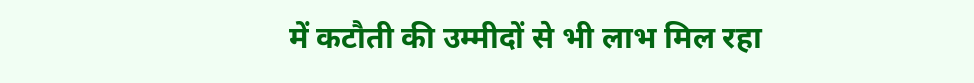में कटौती की उम्मीदों से भी लाभ मिल रहा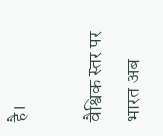है।

वैश्विक स्तर पर भारत अब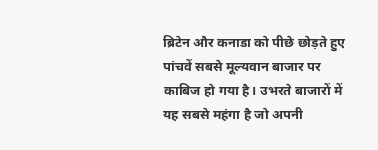ब्रिटेन और कनाडा को पीछे छोड़ते हुए पांचवें सबसे मूल्यवान बाजार पर काबिज हो गया है। उभरते बाजारों में यह सबसे महंगा है जो अपनी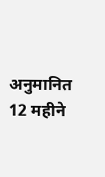अनुमानित 12 महीने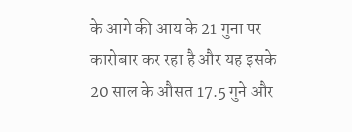के आगे की आय के 21 गुना पर कारोबार कर रहा है और यह इसके 20 साल के औसत 17.5 गुने और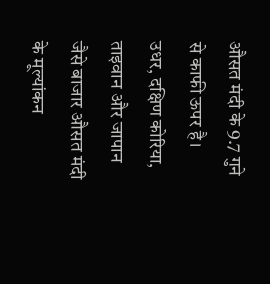औसत मंदी के 9.7 गुने से काफी ऊपर है। उधर, दक्षिण कोरिया, ताइवान और जापान जैसे बाजार औसत मंदी के मूल्यांकन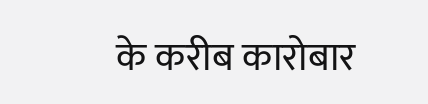के करीब कारोबार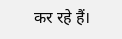कर रहे हैं।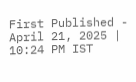First Published - April 21, 2025 | 10:24 PM IST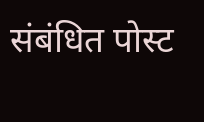संबंधित पोस्ट